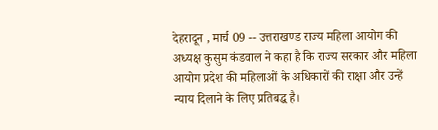देहरादून , मार्च 09 -- उत्तराखण्ड राज्य महिला आयोग की अध्यक्ष कुसुम कंडवाल ने कहा है कि राज्य सरकार और महिला आयोग प्रदेश की महिलाओं के अधिकारों की राक्षा और उन्हें न्याय दिलाने के लिए प्रतिबद्ध है।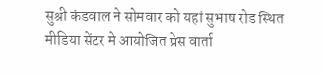सुश्री कंडवाल ने सोमवार को यहां सुभाष रोड स्थित मीडिया सेंटर मे आयोजित प्रेस वार्ता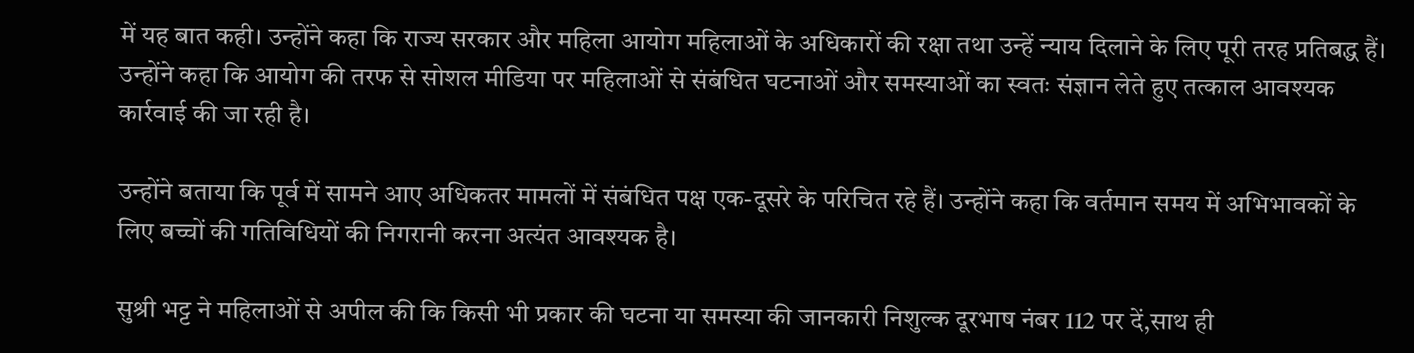में यह बात कही। उन्होंने कहा कि राज्य सरकार और महिला आयोग महिलाओं के अधिकारों की रक्षा तथा उन्हें न्याय दिलाने के लिए पूरी तरह प्रतिबद्ध हैं। उन्होंने कहा कि आयोग की तरफ से सोशल मीडिया पर महिलाओं से संबंधित घटनाओं और समस्याओं का स्वतः संज्ञान लेते हुए तत्काल आवश्यक कार्रवाई की जा रही है।

उन्होंने बताया कि पूर्व में सामने आए अधिकतर मामलों में संबंधित पक्ष एक-दूसरे के परिचित रहे हैं। उन्होंने कहा कि वर्तमान समय में अभिभावकों के लिए बच्चों की गतिविधियों की निगरानी करना अत्यंत आवश्यक है।

सुश्री भट्ट ने महिलाओं से अपील की कि किसी भी प्रकार की घटना या समस्या की जानकारी निशुल्क दूरभाष नंबर 112 पर दें,साथ ही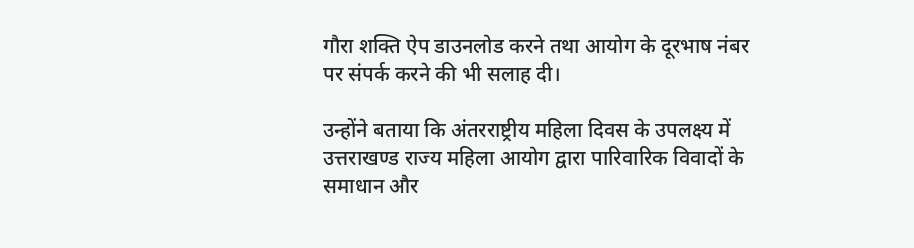गौरा शक्ति ऐप डाउनलोड करने तथा आयोग के दूरभाष नंबर पर संपर्क करने की भी सलाह दी।

उन्होंने बताया कि अंतरराष्ट्रीय महिला दिवस के उपलक्ष्य में उत्तराखण्ड राज्य महिला आयोग द्वारा पारिवारिक विवादों के समाधान और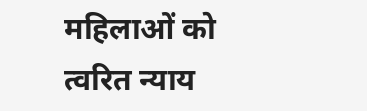महिलाओं को त्वरित न्याय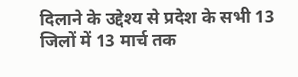दिलाने के उद्देश्य से प्रदेश के सभी 13 जिलों में 13 मार्च तक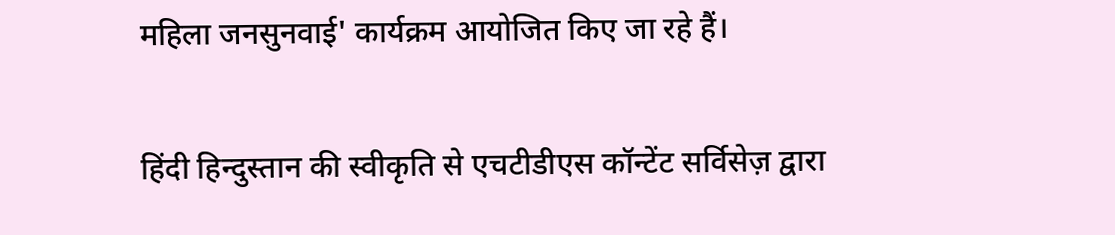महिला जनसुनवाई' कार्यक्रम आयोजित किए जा रहे हैं।

हिंदी हिन्दुस्तान की स्वीकृति से एचटीडीएस कॉन्टेंट सर्विसेज़ द्वारा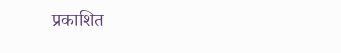प्रकाशित